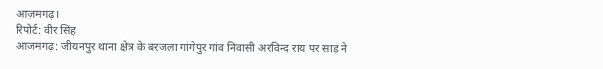आज़मगढ़।
रिपोर्ट: वीर सिंह
आजमगढ़: जीयनपुर थाना क्षेत्र के बरजला गांगेपुर गांव निवासी अरविन्द राय पर साड़ ने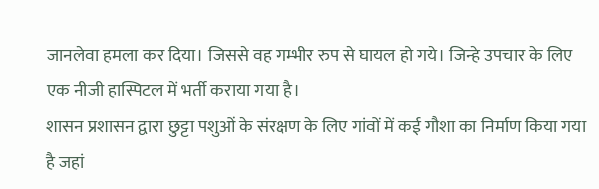जानलेवा हमला कर दिया। जिससे वह गम्भीर रुप से घायल हो गये। जिन्हे उपचार के लिए एक नीजी हास्पिटल में भर्ती कराया गया है।
शासन प्रशासन द्वारा छुट्टा पशुओं के संरक्षण के लिए गांवों में कई गौशा का निर्माण किया गया है जहां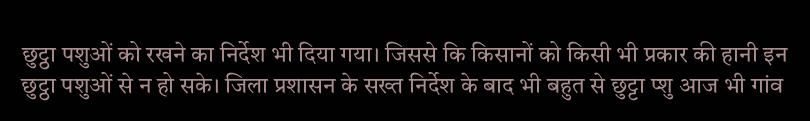छुट्ठा पशुओं को रखने का निर्देश भी दिया गया। जिससे कि किसानों को किसी भी प्रकार की हानी इन छुट्ठा पशुओं से न हो सके। जिला प्रशासन के सख्त निर्देश के बाद भी बहुत से छुट्टा प्शु आज भी गांव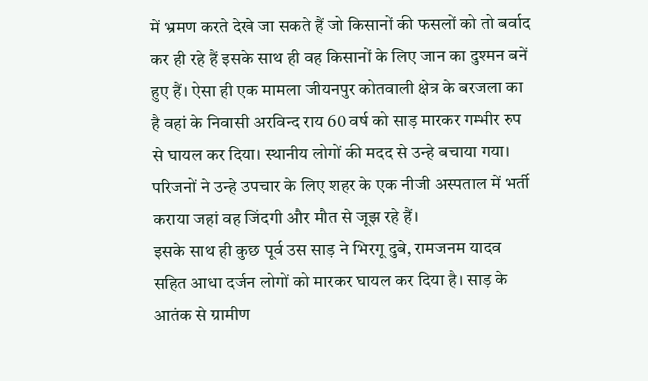में भ्रमण करते देखे जा सकते हैं जो किसानों की फसलों को तो बर्वाद कर ही रहे हैं इसके साथ ही वह किसानों के लिए जान का दुश्मन बनें हुए हैं। ऐसा ही एक मामला जीयनपुर कोतवाली क्षेत्र के बरजला का है वहां के निवासी अरविन्द राय 60 वर्ष को साड़ मारकर गम्भीर रुप से घायल कर दिया। स्थानीय लोगों की मदद से उन्हे बचाया गया। परिजनों ने उन्हे उपचार के लिए शहर के एक नीजी अस्पताल में भर्ती कराया जहां वह जिंदगी और मौत से जूझ रहे हैं।
इसके साथ ही कुछ पूर्व उस साड़ ने भिरगू दुबे, रामजनम यादव सहित आधा दर्जन लोगों को मारकर घायल कर दिया है। साड़ के आतंक से ग्रामीण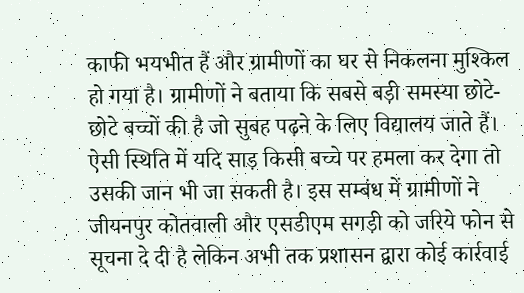काफी भयभीत हैं और ग्रामीणों का घर से निकलना मुश्किल हो गया है। ग्रामीणों ने बताया कि सबसे बड़ी समस्या छोटे-छोटे बच्चों की है जो सुबह पढ़ने के लिए विद्यालय जाते हैं। ऐसी स्थिति में यदि साड़ किसी बच्चे पर हमला कर देगा तो उसकी जान भी जा सकती है। इस सम्बंध में ग्रामीणों ने जीयनपुर कोतवाली और एसडीएम सगड़ी को जरिये फोन से सूचना दे दी है लेकिन अभी तक प्रशासन द्वारा कोई कार्रवाई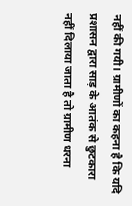नहीं की गयी। ग्रामीणों का कहना है कि यदि प्रशासन द्वारा साड़ के आतंक से छुटकारा नहीं दिलाया जाता है तो ग्रामीण धरना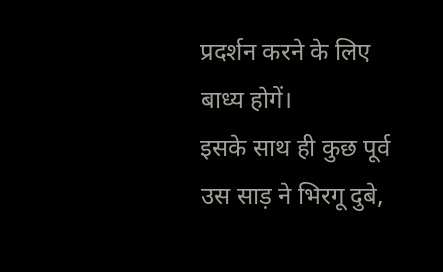प्रदर्शन करने के लिए बाध्य होगें।
इसके साथ ही कुछ पूर्व उस साड़ ने भिरगू दुबे,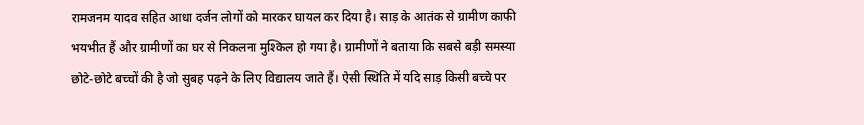रामजनम यादव सहित आधा दर्जन लोगों को मारकर घायल कर दिया है। साड़ के आतंक से ग्रामीण काफी भयभीत हैं और ग्रामीणों का घर से निकलना मुश्किल हो गया है। ग्रामीणों ने बताया कि सबसे बड़ी समस्या छोटे-छोटे बच्चों की है जो सुबह पढ़ने के लिए विद्यालय जाते हैं। ऐसी स्थिति में यदि साड़ किसी बच्चे पर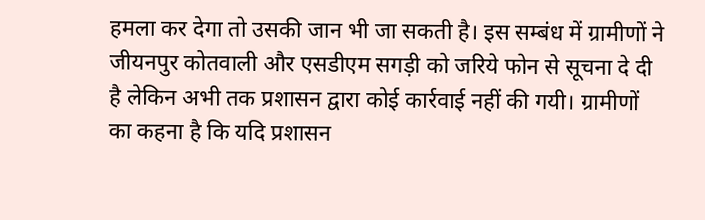हमला कर देगा तो उसकी जान भी जा सकती है। इस सम्बंध में ग्रामीणों ने जीयनपुर कोतवाली और एसडीएम सगड़ी को जरिये फोन से सूचना दे दी है लेकिन अभी तक प्रशासन द्वारा कोई कार्रवाई नहीं की गयी। ग्रामीणों का कहना है कि यदि प्रशासन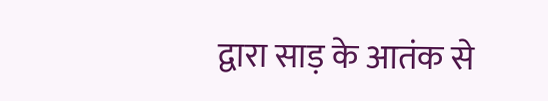द्वारा साड़ के आतंक से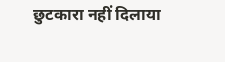छुटकारा नहीं दिलाया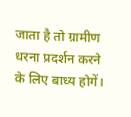जाता है तो ग्रामीण धरना प्रदर्शन करने के लिए बाध्य होगें।